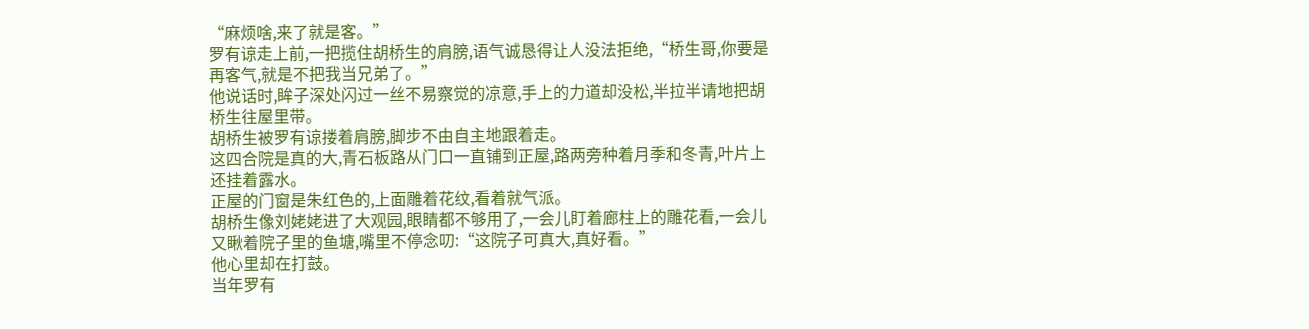“麻烦啥,来了就是客。”
罗有谅走上前,一把揽住胡桥生的肩膀,语气诚恳得让人没法拒绝,“桥生哥,你要是再客气,就是不把我当兄弟了。”
他说话时,眸子深处闪过一丝不易察觉的凉意,手上的力道却没松,半拉半请地把胡桥生往屋里带。
胡桥生被罗有谅搂着肩膀,脚步不由自主地跟着走。
这四合院是真的大,青石板路从门口一直铺到正屋,路两旁种着月季和冬青,叶片上还挂着露水。
正屋的门窗是朱红色的,上面雕着花纹,看着就气派。
胡桥生像刘姥姥进了大观园,眼睛都不够用了,一会儿盯着廊柱上的雕花看,一会儿又瞅着院子里的鱼塘,嘴里不停念叨:“这院子可真大,真好看。”
他心里却在打鼓。
当年罗有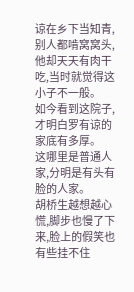谅在乡下当知青,别人都啃窝窝头,他却天天有肉干吃,当时就觉得这小子不一般。
如今看到这院子,才明白罗有谅的家底有多厚。
这哪里是普通人家,分明是有头有脸的人家。
胡桥生越想越心慌,脚步也慢了下来,脸上的假笑也有些挂不住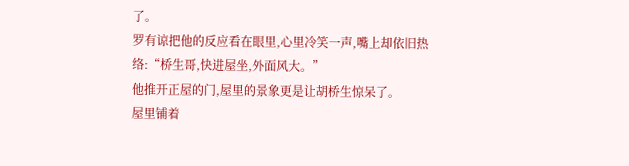了。
罗有谅把他的反应看在眼里,心里冷笑一声,嘴上却依旧热络:“桥生哥,快进屋坐,外面风大。”
他推开正屋的门,屋里的景象更是让胡桥生惊呆了。
屋里铺着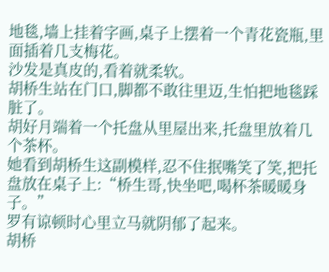地毯,墙上挂着字画,桌子上摆着一个青花瓷瓶,里面插着几支梅花。
沙发是真皮的,看着就柔软。
胡桥生站在门口,脚都不敢往里迈,生怕把地毯踩脏了。
胡好月端着一个托盘从里屋出来,托盘里放着几个茶杯。
她看到胡桥生这副模样,忍不住抿嘴笑了笑,把托盘放在桌子上:“桥生哥,快坐吧,喝杯茶暖暖身子。”
罗有谅顿时心里立马就阴郁了起来。
胡桥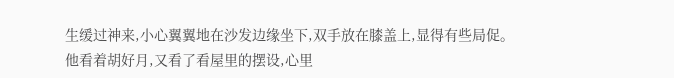生缓过神来,小心翼翼地在沙发边缘坐下,双手放在膝盖上,显得有些局促。
他看着胡好月,又看了看屋里的摆设,心里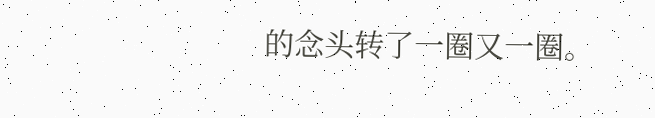的念头转了一圈又一圈。